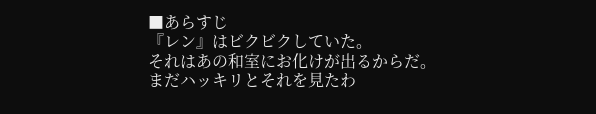■あらすじ
『レン』はビクビクしていた。
それはあの和室にお化けが出るからだ。
まだハッキリとそれを見たわ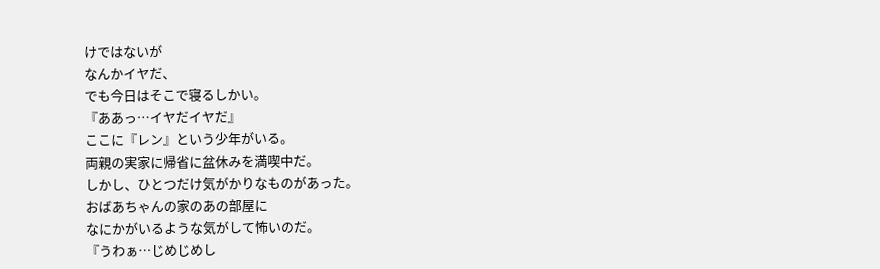けではないが
なんかイヤだ、
でも今日はそこで寝るしかい。
『ああっ…イヤだイヤだ』
ここに『レン』という少年がいる。
両親の実家に帰省に盆休みを満喫中だ。
しかし、ひとつだけ気がかりなものがあった。
おばあちゃんの家のあの部屋に
なにかがいるような気がして怖いのだ。
『うわぁ…じめじめし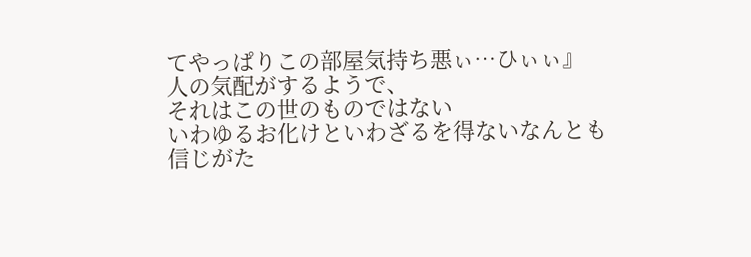てやっぱりこの部屋気持ち悪ぃ…ひぃぃ』
人の気配がするようで、
それはこの世のものではない
いわゆるお化けといわざるを得ないなんとも
信じがた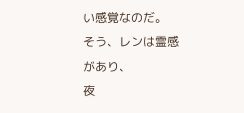い感覚なのだ。
そう、レンは霊感があり、
夜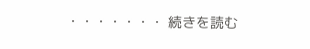・・・・・・・ 続きを読む